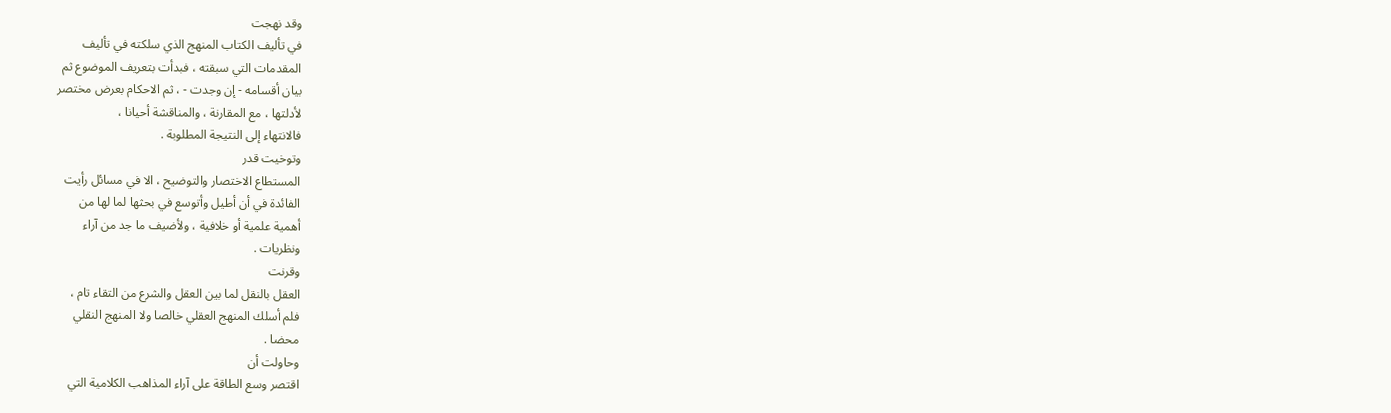وقد نهجت
في تأليف الكتاب المنهج الذي سلكته في تأليف
المقدمات التي سبقته ، فبدأت بتعريف الموضوع ثم
بيان أقسامه - إن وجدت - ، ثم الاحكام بعرض مختصر
لأدلتها ، مع المقارنة ، والمناقشة أحيانا ،
فالانتهاء إلى النتيجة المطلوبة .
وتوخيت قدر
المستطاع الاختصار والتوضيح ، الا في مسائل رأيت
الفائدة في أن أطيل وأتوسع في بحثها لما لها من
أهمية علمية أو خلافية ، ولأضيف ما جد من آراء
ونظريات .
وقرنت
العقل بالنقل لما بين العقل والشرع من التقاء تام ،
فلم أسلك المنهج العقلي خالصا ولا المنهج النقلي
محضا .
وحاولت أن
اقتصر وسع الطاقة على آراء المذاهب الكلامية التي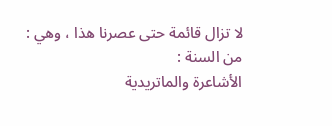لا تزال قائمة حتى عصرنا هذا ، وهي :
من السنة :
الأشاعرة والماتريدية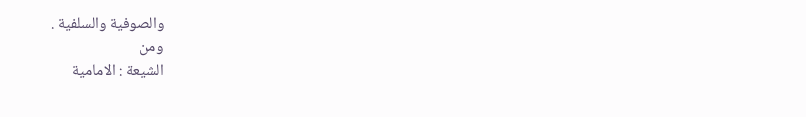والصوفية والسلفية .
ومن
الشيعة : الامامية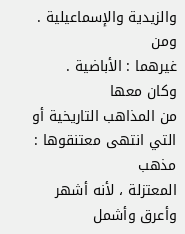والزيدية والإسماعيلية .
ومن
غيرهما : الأباضية .
وكان معها
من المذاهب التاريخية أو التي انتهى معتنقوها : مذهب
المعتزلة ، لأنه أشهر وأعرق وأشمل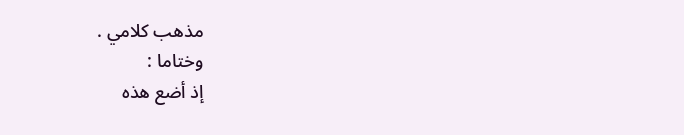مذهب كلامي .
وختاما :
إذ أضع هذه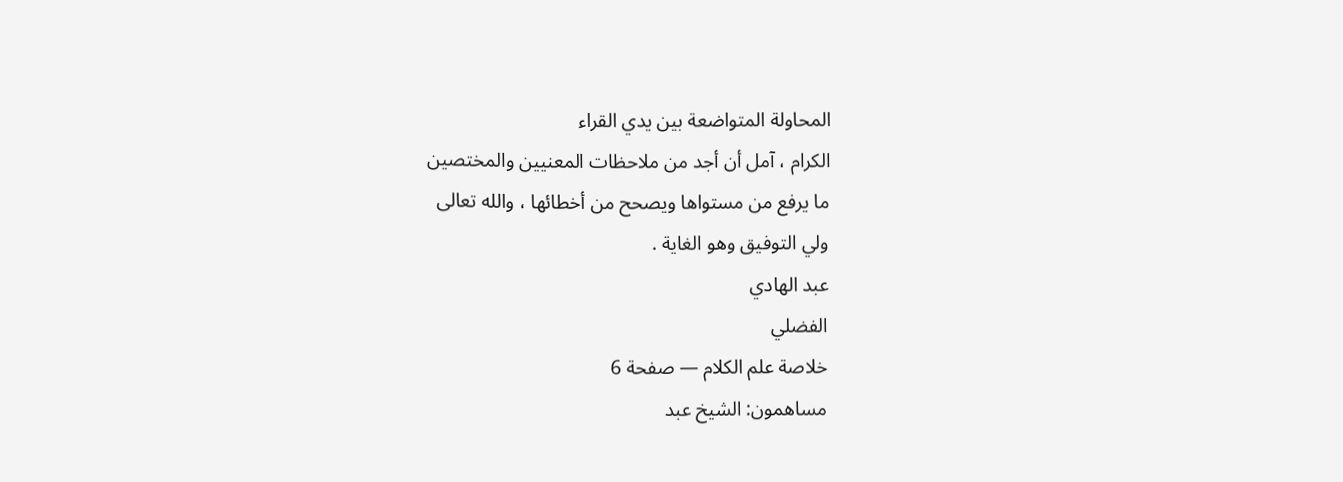المحاولة المتواضعة بين يدي القراء
الكرام ، آمل أن أجد من ملاحظات المعنيين والمختصين
ما يرفع من مستواها ويصحح من أخطائها ، والله تعالى
ولي التوفيق وهو الغاية .
عبد الهادي
الفضلي
خلاصة علم الكلام — صفحة 6
مساهمون: الشيخ عبد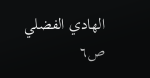الهادي الفضلي
ص٦